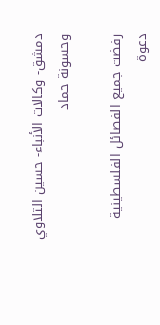دمشق- وكالات الأنباء- حسين التلاوي وحسونة حماد

رفضت جميع الفصائل الفلسطينية دعوة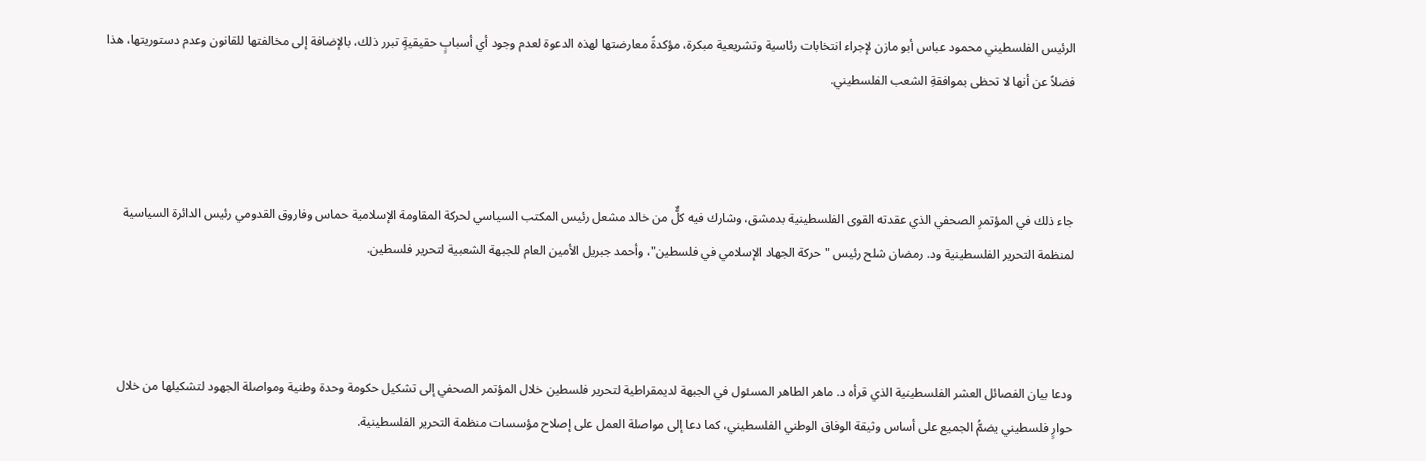الرئيس الفلسطيني محمود عباس أبو مازن لإجراء انتخابات رئاسية وتشريعية مبكرة، مؤكدةً معارضتها لهذه الدعوة لعدم وجود أي أسبابٍ حقيقيةٍ تبرر ذلك، بالإضافة إلى مخالفتها للقانون وعدم دستوريتها، هذا فضلاً عن أنها لا تحظى بموافقةِ الشعب الفلسطيني.



جاء ذلك في المؤتمرِ الصحفي الذي عقدته القوى الفلسطينية بدمشق، وشارك فيه كلٌّ من خالد مشعل رئيس المكتب السياسي لحركة المقاومة الإسلامية حماس وفاروق القدومي رئيس الدائرة السياسية لمنظمة التحرير الفلسطينية ود. رمضان شلح رئيس "حركة الجهاد الإسلامي في فلسطين"، وأحمد جبريل الأمين العام للجبهة الشعبية لتحرير فلسطين.



ودعا بيان الفصائل العشر الفلسطينية الذي قرأه د. ماهر الطاهر المسئول في الجبهة لديمقراطية لتحرير فلسطين خلال المؤتمر الصحفي إلى تشكيل حكومة وحدة وطنية ومواصلة الجهود لتشكيلها من خلال حوارٍ فلسطيني يضمُّ الجميع على أساس وثيقة الوفاق الوطني الفلسطيني، كما دعا إلى مواصلة العمل على إصلاح مؤسسات منظمة التحرير الفلسطينية.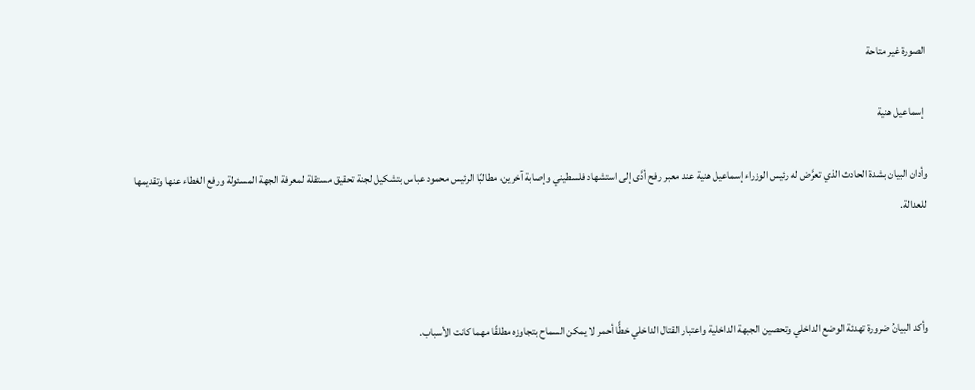الصورة غير متاحة

 إسماعيل هنية

وأدان البيان بشدة الحادث الذي تعرَّض له رئيس الوزراء إسماعيل هنية عند معبر رفح أدَّى إلى استشهاد فلسطيني وإصابة آخرين، مطالبًا الرئيس محمود عباس بتشكيل لجنة تحقيق مستقلة لمعرفة الجهة المسئولة ورفع الغطاء عنها وتقديمها للعدالة.



وأكد البيانُ ضرورة تهدئة الوضع الداخلي وتحصين الجبهة الداخلية واعتبار القتال الداخلي خطًّا أحمر لا يمكن السماح بتجاوزه مطلقًا مهما كانت الأسباب.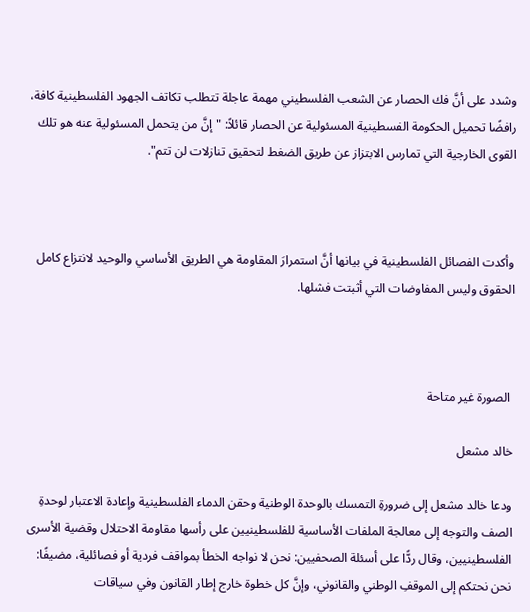وشدد على أنَّ فك الحصار عن الشعب الفلسطيني مهمة عاجلة تتطلب تكاتف الجهود الفلسطينية كافة، رافضًا تحميل الحكومة الفسطينية المسئولية عن الحصار قائلاً: "إنَّ من يتحمل المسئولية عنه هو تلك القوى الخارجية التي تمارس الابتزاز عن طريق الضغط لتحقيق تنازلات لن تتم".



وأكدت الفصائل الفلسطينية في بيانها أنَّ استمرارَ المقاومة هي الطريق الأساسي والوحيد لانتزاع كامل الحقوق وليس المفاوضات التي أثبتت فشلها.



 الصورة غير متاحة

خالد مشعل

ودعا خالد مشعل إلى ضرورةِ التمسك بالوحدة الوطنية وحقن الدماء الفلسطينية وإعادة الاعتبار لوحدةِ الصف والتوجه إلى معالجة الملفات الأساسية للفلسطينيين على رأسها مقاومة الاحتلال وقضية الأسرى الفلسطينيين، وقال ردًّا على أسئلة الصحفيين: نحن لا نواجه الخطأ بمواقف فردية أو فصائلية، مضيفًا: نحن نحتكم إلى الموقفِ الوطني والقانوني، وإنَّ كل خطوة خارج إطار القانون وفي سياقات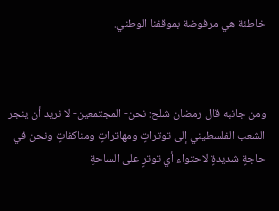خاطئة هي مرفوضة بموقفنا الوطني.



ومن جانبه قال رمضان شلح: نحن- المجتمعين- لا نريد أن ينجر الشعب الفلسطيني إلى توتراتٍ ومهاتراتٍ ومناكفاتٍ ونحن في حاجةٍ شديدةٍ لاحتواء أي توترٍ على الساحةِ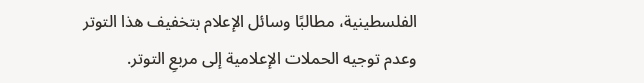الفلسطينية، مطالبًا وسائل الإعلام بتخفيف هذا التوتر وعدم توجيه الحملات الإعلامية إلى مربعِ التوتر.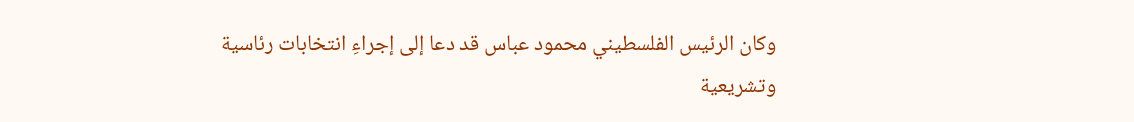وكان الرئيس الفلسطيني محمود عباس قد دعا إلى إجراءِ انتخابات رئاسية وتشريعية